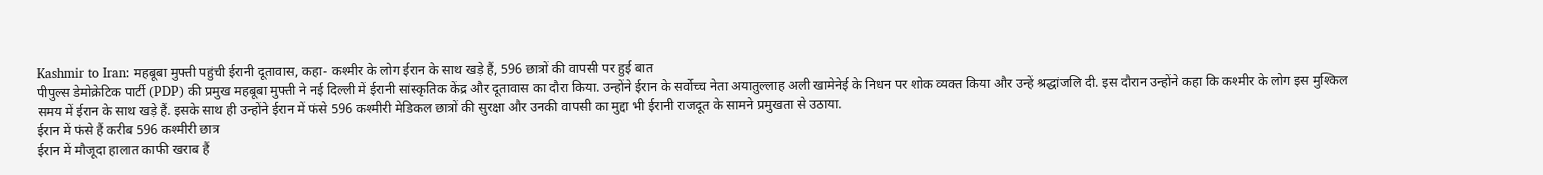Kashmir to Iran: महबूबा मुफ्ती पहुंची ईरानी दूतावास, कहा- कश्मीर के लोग ईरान के साथ खड़े हैं, 596 छात्रों की वापसी पर हुई बात
पीपुल्स डेमोक्रेटिक पार्टी (PDP) की प्रमुख महबूबा मुफ्ती ने नई दिल्ली में ईरानी सांस्कृतिक केंद्र और दूतावास का दौरा किया. उन्होंने ईरान के सर्वोच्च नेता अयातुल्लाह अली खामेनेई के निधन पर शोक व्यक्त किया और उन्हें श्रद्धांजलि दी. इस दौरान उन्होंने कहा कि कश्मीर के लोग इस मुश्किल समय में ईरान के साथ खड़े हैं. इसके साथ ही उन्होंने ईरान में फंसे 596 कश्मीरी मेडिकल छात्रों की सुरक्षा और उनकी वापसी का मुद्दा भी ईरानी राजदूत के सामने प्रमुखता से उठाया.
ईरान में फंसे हैं करीब 596 कश्मीरी छात्र
ईरान में मौजूदा हालात काफी खराब हैं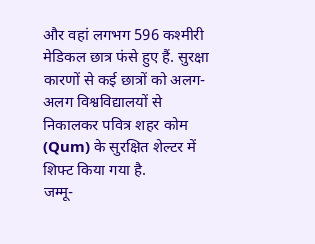और वहां लगभग 596 कश्मीरी मेडिकल छात्र फंसे हुए हैं. सुरक्षा कारणों से कई छात्रों को अलग-अलग विश्वविद्यालयों से निकालकर पवित्र शहर कोम (Qum) के सुरक्षित शेल्टर में शिफ्ट किया गया है.
जम्मू-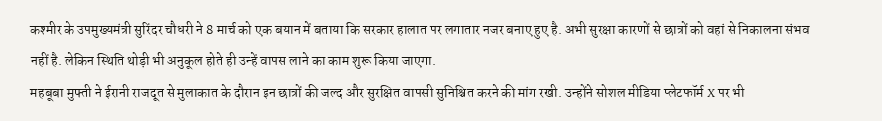कश्मीर के उपमुख्यमंत्री सुरिंदर चौधरी ने 8 मार्च को एक बयान में बताया कि सरकार हालात पर लगातार नजर बनाए हुए है. अभी सुरक्षा कारणों से छात्रों को वहां से निकालना संभव नहीं है. लेकिन स्थिति थोड़ी भी अनुकूल होते ही उन्हें वापस लाने का काम शुरू किया जाएगा.
महबूबा मुफ्ती ने ईरानी राजदूत से मुलाकात के दौरान इन छात्रों की जल्द और सुरक्षित वापसी सुनिश्चित करने की मांग रखी. उन्होंने सोशल मीडिया प्लेटफॉर्म X पर भी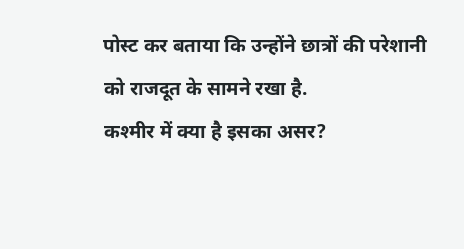पोस्ट कर बताया कि उन्होंने छात्रों की परेशानी को राजदूत के सामने रखा है.
कश्मीर में क्या है इसका असर?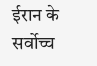ईरान के सर्वोच्च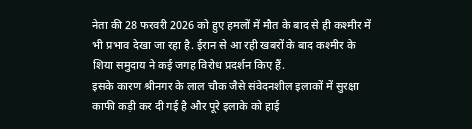नेता की 28 फरवरी 2026 को हुए हमलों में मौत के बाद से ही कश्मीर में भी प्रभाव देखा जा रहा है. ईरान से आ रही खबरों के बाद कश्मीर के शिया समुदाय ने कई जगह विरोध प्रदर्शन किए हैं.
इसके कारण श्रीनगर के लाल चौक जैसे संवेदनशील इलाकों में सुरक्षा काफी कड़ी कर दी गई है और पूरे इलाके को हाई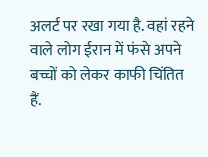अलर्ट पर रखा गया है. वहां रहने वाले लोग ईरान में फंसे अपने बच्चों को लेकर काफी चिंतित हैं.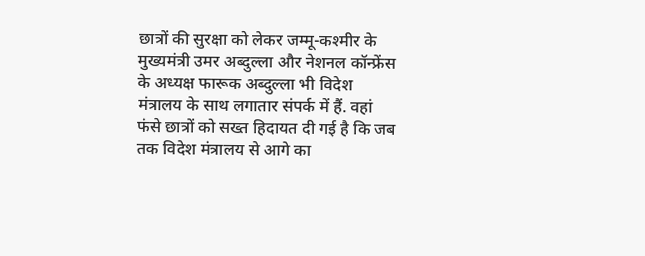छात्रों की सुरक्षा को लेकर जम्मू-कश्मीर के मुख्यमंत्री उमर अब्दुल्ला और नेशनल कॉन्फ्रेंस के अध्यक्ष फारूक अब्दुल्ला भी विदेश मंत्रालय के साथ लगातार संपर्क में हैं. वहां फंसे छात्रों को सख्त हिदायत दी गई है कि जब तक विदेश मंत्रालय से आगे का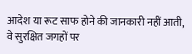आदेश या रूट साफ होने की जानकारी नहीं आती, वे सुरक्षित जगहों पर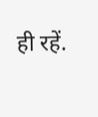ही रहें.